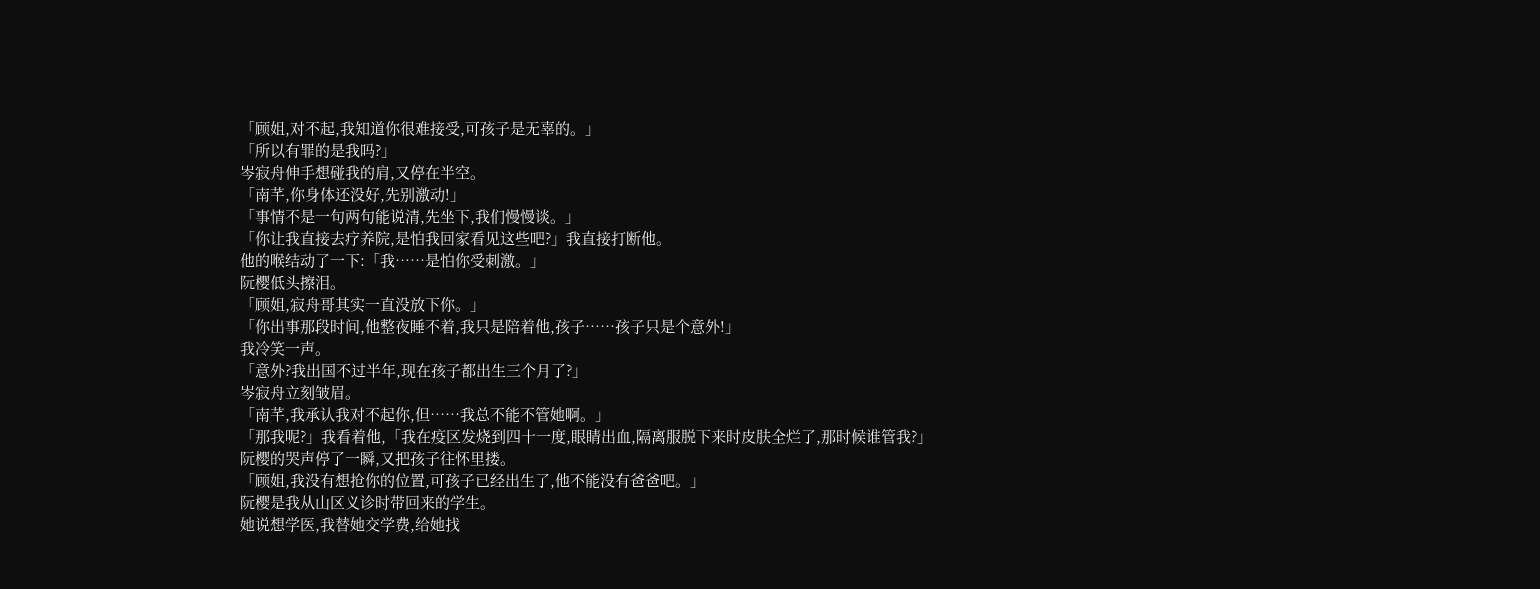「顾姐,对不起,我知道你很难接受,可孩子是无辜的。」
「所以有罪的是我吗?」
岑寂舟伸手想碰我的肩,又停在半空。
「南芊,你身体还没好,先别激动!」
「事情不是一句两句能说清,先坐下,我们慢慢谈。」
「你让我直接去疗养院,是怕我回家看见这些吧?」我直接打断他。
他的喉结动了一下:「我……是怕你受刺激。」
阮樱低头擦泪。
「顾姐,寂舟哥其实一直没放下你。」
「你出事那段时间,他整夜睡不着,我只是陪着他,孩子……孩子只是个意外!」
我冷笑一声。
「意外?我出国不过半年,现在孩子都出生三个月了?」
岑寂舟立刻皱眉。
「南芊,我承认我对不起你,但……我总不能不管她啊。」
「那我呢?」我看着他,「我在疫区发烧到四十一度,眼睛出血,隔离服脱下来时皮肤全烂了,那时候谁管我?」
阮樱的哭声停了一瞬,又把孩子往怀里搂。
「顾姐,我没有想抢你的位置,可孩子已经出生了,他不能没有爸爸吧。」
阮樱是我从山区义诊时带回来的学生。
她说想学医,我替她交学费,给她找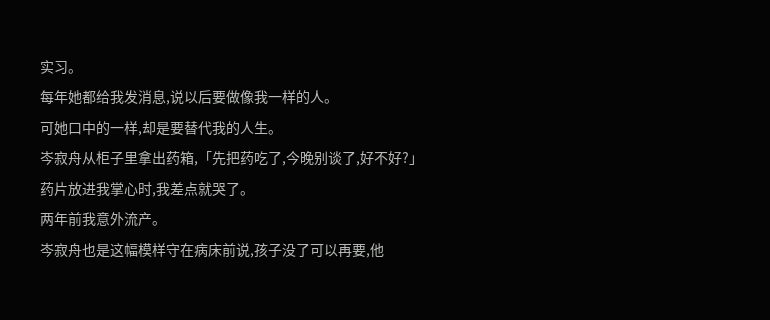实习。
每年她都给我发消息,说以后要做像我一样的人。
可她口中的一样,却是要替代我的人生。
岑寂舟从柜子里拿出药箱,「先把药吃了,今晚别谈了,好不好?」
药片放进我掌心时,我差点就哭了。
两年前我意外流产。
岑寂舟也是这幅模样守在病床前说,孩子没了可以再要,他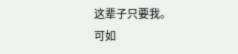这辈子只要我。
可如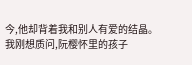今,他却背着我和别人有爱的结晶。
我刚想质问,阮樱怀里的孩子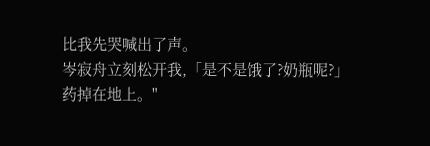比我先哭喊出了声。
岑寂舟立刻松开我,「是不是饿了?奶瓶呢?」
药掉在地上。"